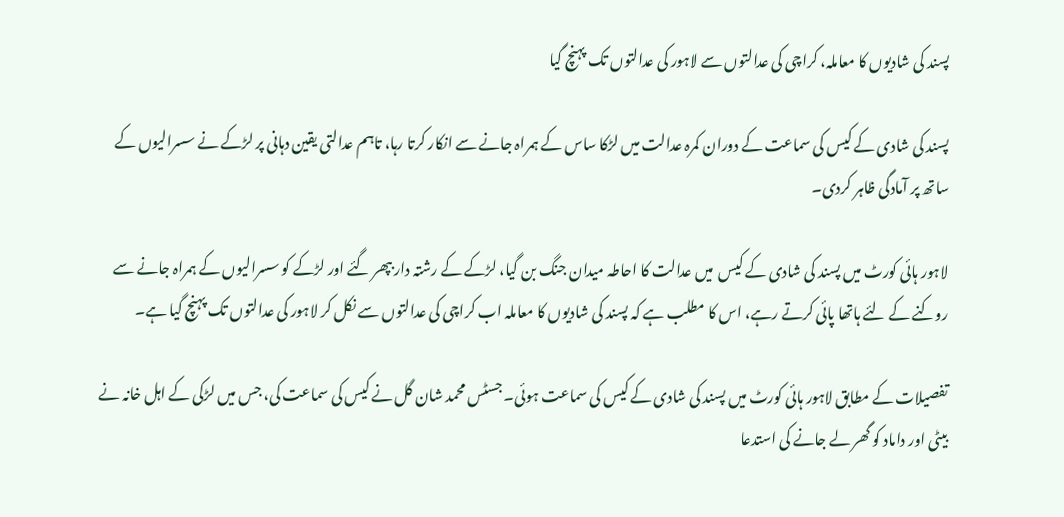پسند کی شادیوں کا معاملہ، کراچی کی عدالتوں سے لاہور کی عدالتوں تک پہنچ گیا

پسند کی شادی کے کیس کی سماعت کے دوران کمرہ عدالت میں لڑکا ساس کے ہمراہ جانے سے انکار کرتا رہا، تاہم عدالتی یقین دہانی پر لڑکے نے سسرالیوں کے ساتھ پر آمادگی ظاہر کردی۔

لاہور ہائی کورٹ میں پسند کی شادی کے کیس  میں عدالت کا احاطہ میدان جنگ بن گیا، لڑکے کے رشتہ دار بپھر گئے اور لڑکے کو سسرالیوں کے ہمراہ جانے سے روکنے کے لئے ہاتھا پائی کرتے رہے، اس کا مطلب ہے کہ پسند کی شادیوں کا معاملہ اب کراچی کی عدالتوں سے نکل کر لاہور کی عدالتوں تک پہنچ گیا ہے۔

تفصیلات کے مطابق لاہور ہائی کورٹ میں پسند کی شادی کے کیس کی سماعت ہوئی۔ جسٹس محمد شان گل نے کیس کی سماعت کی، جس میں لڑکی کے اہل خانہ نے بیٹی اور داماد کو گھر لے جانے کی استدعا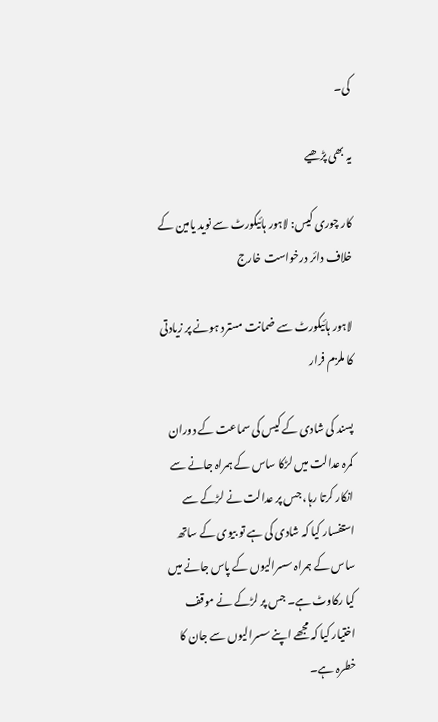کی۔

یہ بھی پڑھیے

کار چوری کیس: لاہور ہائیکورٹ سے نوید یامین کے خلاف دائر درخواست خارج

لاہور ہائیکورٹ سے ضمانت مسترد ہونے پر زیادتی کا ملزم فرار

پسند کی شادی کے کیس کی سماعت کے دوران کمرہ عدالت میں لڑکا ساس کے ہمراہ جانے سے انکار کرتا رہا، جس پر عدالت نے لڑکے سے استفسار کیا کہ شادی کی ہے تو بیوی کے ساتھ ساس کے ہمراہ سسرالیوں کے پاس جانے میں کیا رکاوٹ ہے۔ جس پر لڑکے نے موقف اختیار کیا کہ مجھے اپنے سسرالیوں سے جان کا خطرہ ہے۔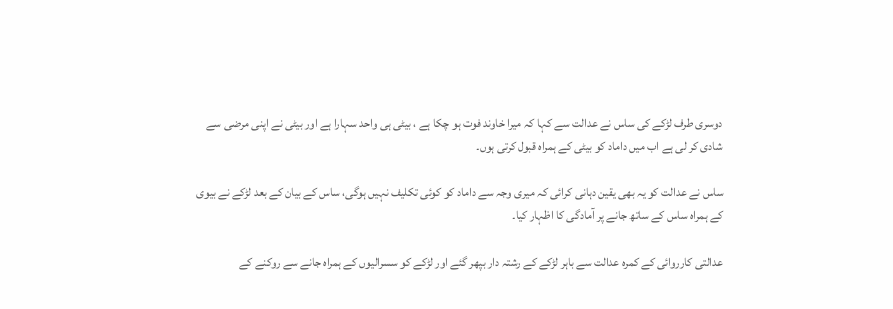دوسری طرف لڑکے کی ساس نے عدالت سے کہا کہ میرا خاوند فوت ہو چکا ہے ، بیٹی ہی واحد سہارا ہے اور بیٹی نے اپنی مرضی سے شادی کر لی ہے اب میں داماد کو بیٹی کے ہمراہ قبول کرتی ہوں۔

ساس نے عدالت کو یہ بھی یقین دہانی کرائی کہ میری وجہ سے داماد کو کوئی تکلیف نہیں ہوگی، ساس کے بیان کے بعد لڑکے نے بیوی کے ہمراہ ساس کے ساتھ جانے پر آمادگی کا اظہار کیا۔

عدالتی کارروائی کے کمرہ عدالت سے باہر لڑکے کے رشتہ دار بپھر گئے اور لڑکے کو سسرالیوں کے ہمراہ جانے سے روکنے کے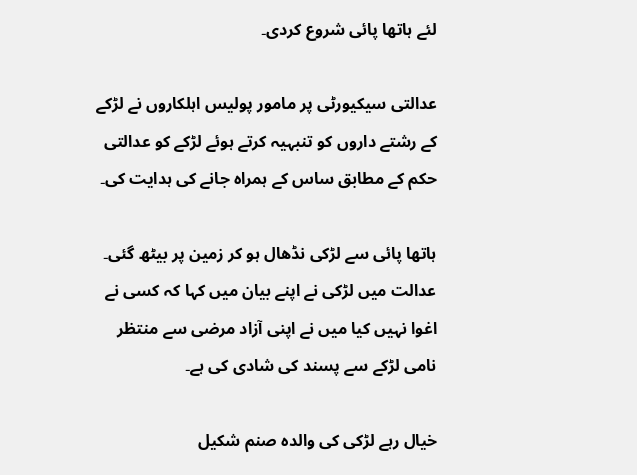لئے ہاتھا پائی شروع کردی۔

عدالتی سیکیورٹی پر مامور پولیس اہلکاروں نے لڑکے کے رشتے داروں کو تنبہیہ کرتے ہوئے لڑکے کو عدالتی حکم کے مطابق ساس کے ہمراہ جانے کی ہدایت کی۔

ہاتھا پائی سے لڑکی نڈھال ہو کر زمین پر بیٹھ گئی۔ عدالت میں لڑکی نے اپنے بیان میں کہا کہ کسی نے اغوا نہیں کیا میں نے اپنی آزاد مرضی سے منتظر نامی لڑکے سے پسند کی شادی کی ہے۔

خیال رہے لڑکی کی والدہ صنم شکیل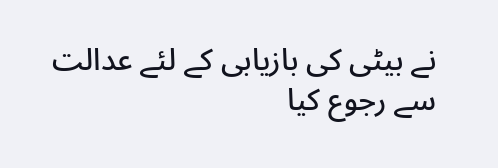نے بیٹی کی بازیابی کے لئے عدالت سے رجوع کیا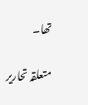تھا۔

متعلقہ تحاریر